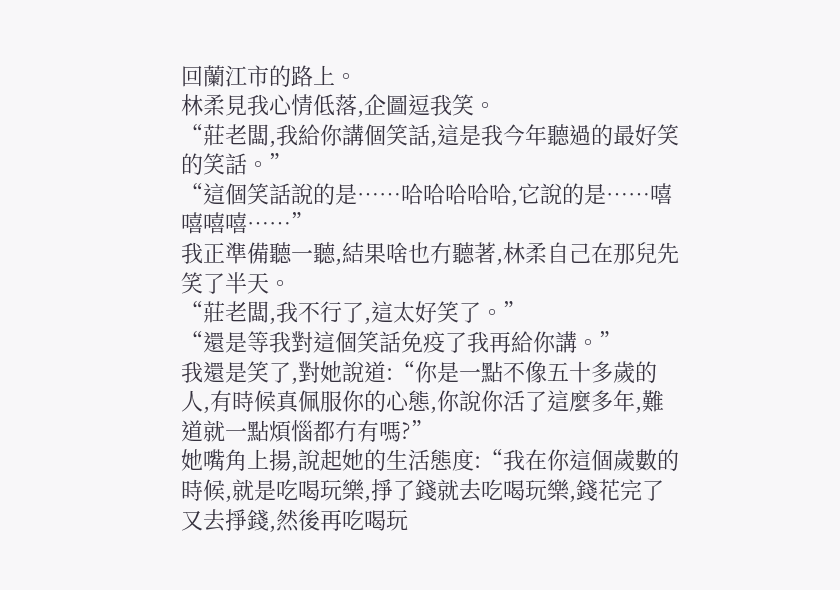回蘭江市的路上。
林柔見我心情低落,企圖逗我笑。
“莊老闆,我給你講個笑話,這是我今年聽過的最好笑的笑話。”
“這個笑話說的是……哈哈哈哈哈,它說的是……嘻嘻嘻嘻……”
我正準備聽一聽,結果啥也冇聽著,林柔自己在那兒先笑了半天。
“莊老闆,我不行了,這太好笑了。”
“還是等我對這個笑話免疫了我再給你講。”
我還是笑了,對她說道:“你是一點不像五十多歲的人,有時候真佩服你的心態,你說你活了這麼多年,難道就一點煩惱都冇有嗎?”
她嘴角上揚,說起她的生活態度:“我在你這個歲數的時候,就是吃喝玩樂,掙了錢就去吃喝玩樂,錢花完了又去掙錢,然後再吃喝玩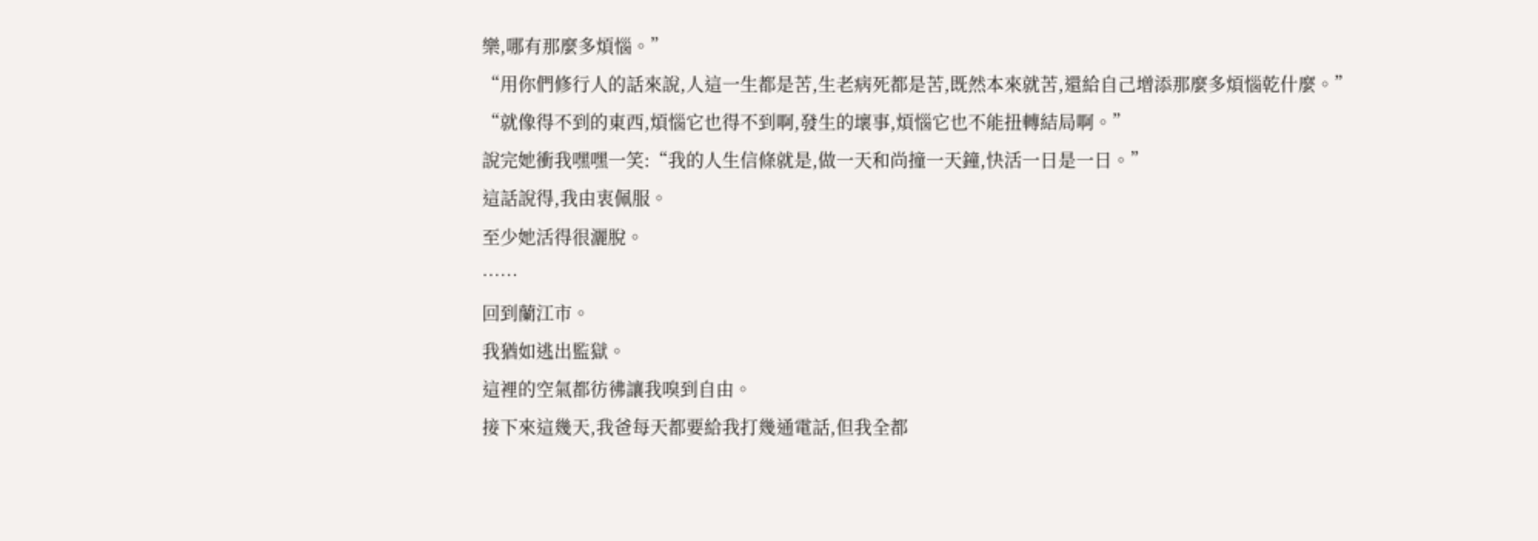樂,哪有那麼多煩惱。”
“用你們修行人的話來說,人這一生都是苦,生老病死都是苦,既然本來就苦,還給自己增添那麼多煩惱乾什麼。”
“就像得不到的東西,煩惱它也得不到啊,發生的壞事,煩惱它也不能扭轉結局啊。”
說完她衝我嘿嘿一笑:“我的人生信條就是,做一天和尚撞一天鐘,快活一日是一日。”
這話說得,我由衷佩服。
至少她活得很灑脫。
……
回到蘭江市。
我猶如逃出監獄。
這裡的空氣都彷彿讓我嗅到自由。
接下來這幾天,我爸每天都要給我打幾通電話,但我全都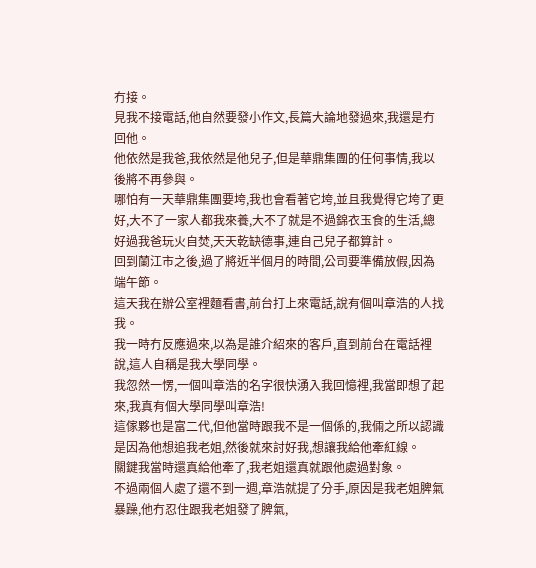冇接。
見我不接電話,他自然要發小作文,長篇大論地發過來,我還是冇回他。
他依然是我爸,我依然是他兒子,但是華鼎集團的任何事情,我以後將不再參與。
哪怕有一天華鼎集團要垮,我也會看著它垮,並且我覺得它垮了更好,大不了一家人都我來養,大不了就是不過錦衣玉食的生活,總好過我爸玩火自焚,天天乾缺德事,連自己兒子都算計。
回到蘭江市之後,過了將近半個月的時間,公司要準備放假,因為端午節。
這天我在辦公室裡麵看書,前台打上來電話,說有個叫章浩的人找我。
我一時冇反應過來,以為是誰介紹來的客戶,直到前台在電話裡說,這人自稱是我大學同學。
我忽然一愣,一個叫章浩的名字很快湧入我回憶裡,我當即想了起來,我真有個大學同學叫章浩!
這傢夥也是富二代,但他當時跟我不是一個係的,我倆之所以認識是因為他想追我老姐,然後就來討好我,想讓我給他牽紅線。
關鍵我當時還真給他牽了,我老姐還真就跟他處過對象。
不過兩個人處了還不到一週,章浩就提了分手,原因是我老姐脾氣暴躁,他冇忍住跟我老姐發了脾氣,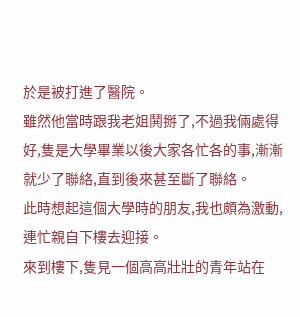於是被打進了醫院。
雖然他當時跟我老姐鬨掰了,不過我倆處得好,隻是大學畢業以後大家各忙各的事,漸漸就少了聯絡,直到後來甚至斷了聯絡。
此時想起這個大學時的朋友,我也頗為激動,連忙親自下樓去迎接。
來到樓下,隻見一個高高壯壯的青年站在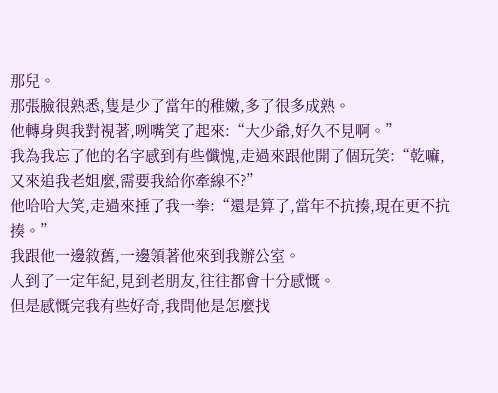那兒。
那張臉很熟悉,隻是少了當年的稚嫩,多了很多成熟。
他轉身與我對視著,咧嘴笑了起來:“大少爺,好久不見啊。”
我為我忘了他的名字感到有些懺愧,走過來跟他開了個玩笑:“乾嘛,又來追我老姐麼,需要我給你牽線不?”
他哈哈大笑,走過來捶了我一拳:“還是算了,當年不抗揍,現在更不抗揍。”
我跟他一邊敘舊,一邊領著他來到我辦公室。
人到了一定年紀,見到老朋友,往往都會十分感慨。
但是感慨完我有些好奇,我問他是怎麼找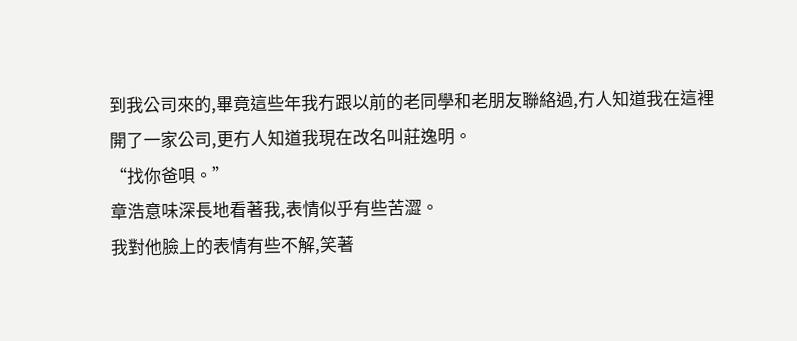到我公司來的,畢竟這些年我冇跟以前的老同學和老朋友聯絡過,冇人知道我在這裡開了一家公司,更冇人知道我現在改名叫莊逸明。
“找你爸唄。”
章浩意味深長地看著我,表情似乎有些苦澀。
我對他臉上的表情有些不解,笑著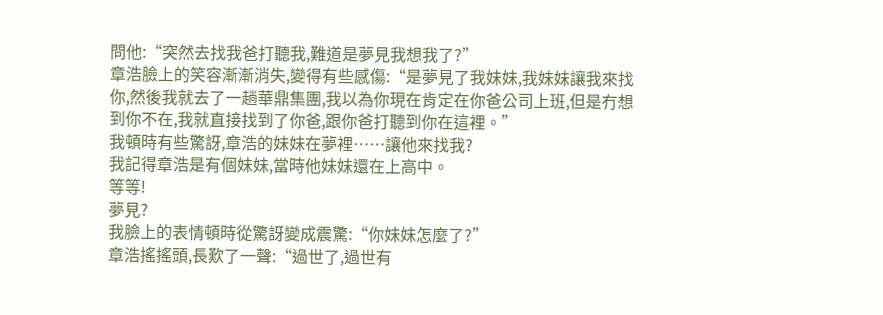問他:“突然去找我爸打聽我,難道是夢見我想我了?”
章浩臉上的笑容漸漸消失,變得有些感傷:“是夢見了我妹妹,我妹妹讓我來找你,然後我就去了一趟華鼎集團,我以為你現在肯定在你爸公司上班,但是冇想到你不在,我就直接找到了你爸,跟你爸打聽到你在這裡。”
我頓時有些驚訝,章浩的妹妹在夢裡……讓他來找我?
我記得章浩是有個妹妹,當時他妹妹還在上高中。
等等!
夢見?
我臉上的表情頓時從驚訝變成震驚:“你妹妹怎麼了?”
章浩搖搖頭,長歎了一聲:“過世了,過世有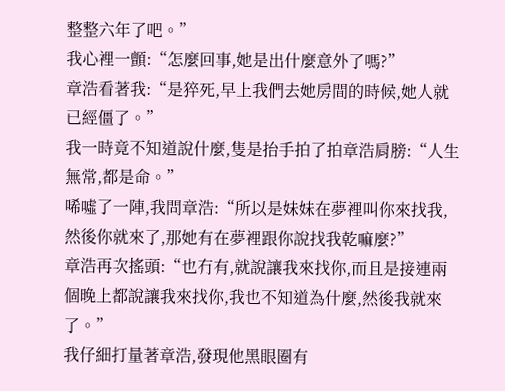整整六年了吧。”
我心裡一顫:“怎麼回事,她是出什麼意外了嗎?”
章浩看著我:“是猝死,早上我們去她房間的時候,她人就已經僵了。”
我一時竟不知道說什麼,隻是抬手拍了拍章浩肩膀:“人生無常,都是命。”
唏噓了一陣,我問章浩:“所以是妹妹在夢裡叫你來找我,然後你就來了,那她有在夢裡跟你說找我乾嘛麼?”
章浩再次搖頭:“也冇有,就說讓我來找你,而且是接連兩個晚上都說讓我來找你,我也不知道為什麼,然後我就來了。”
我仔細打量著章浩,發現他黑眼圈有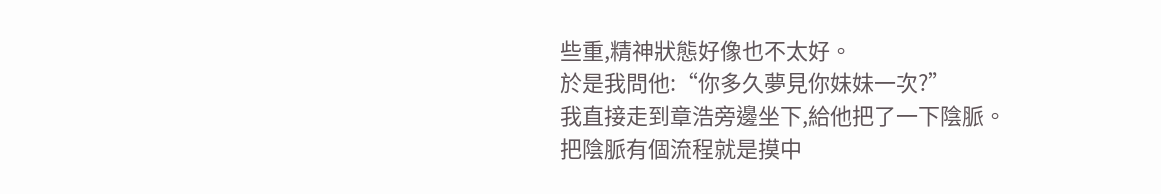些重,精神狀態好像也不太好。
於是我問他:“你多久夢見你妹妹一次?”
我直接走到章浩旁邊坐下,給他把了一下陰脈。
把陰脈有個流程就是摸中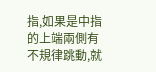指,如果是中指的上端兩側有不規律跳動,就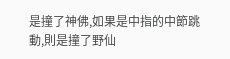是撞了神佛,如果是中指的中節跳動,則是撞了野仙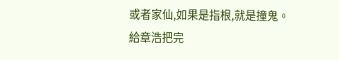或者家仙,如果是指根,就是撞鬼。
給章浩把完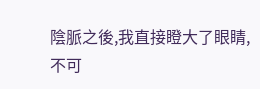陰脈之後,我直接瞪大了眼睛,不可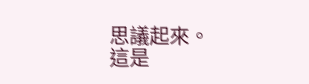思議起來。
這是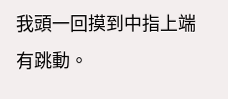我頭一回摸到中指上端有跳動。